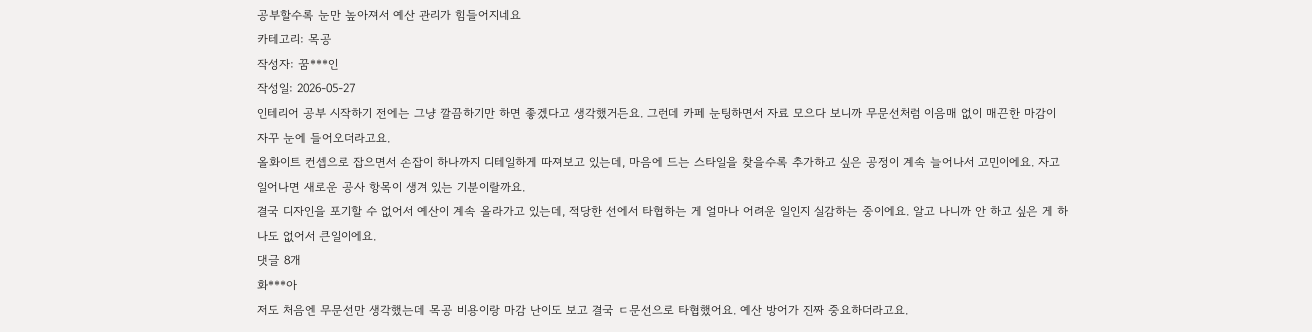공부할수록 눈만 높아져서 예산 관리가 힘들어지네요
카테고리: 목공
작성자: 꿈***인
작성일: 2026-05-27
인테리어 공부 시작하기 전에는 그냥 깔끔하기만 하면 좋겠다고 생각했거든요. 그런데 카페 눈팅하면서 자료 모으다 보니까 무문선처럼 이음매 없이 매끈한 마감이 자꾸 눈에 들어오더라고요.
올화이트 컨셉으로 잡으면서 손잡이 하나까지 디테일하게 따져보고 있는데, 마음에 드는 스타일을 찾을수록 추가하고 싶은 공정이 계속 늘어나서 고민이에요. 자고 일어나면 새로운 공사 항목이 생겨 있는 기분이랄까요.
결국 디자인을 포기할 수 없어서 예산이 계속 올라가고 있는데, 적당한 선에서 타협하는 게 얼마나 어려운 일인지 실감하는 중이에요. 알고 나니까 안 하고 싶은 게 하나도 없어서 큰일이에요.
댓글 8개
화***아
저도 처음엔 무문선만 생각했는데 목공 비용이랑 마감 난이도 보고 결국 ㄷ문선으로 타협했어요. 예산 방어가 진짜 중요하더라고요.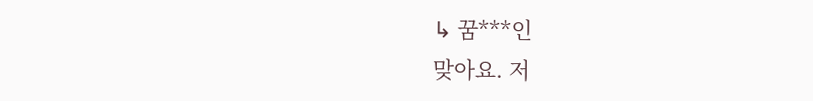↳ 꿈***인
맞아요. 저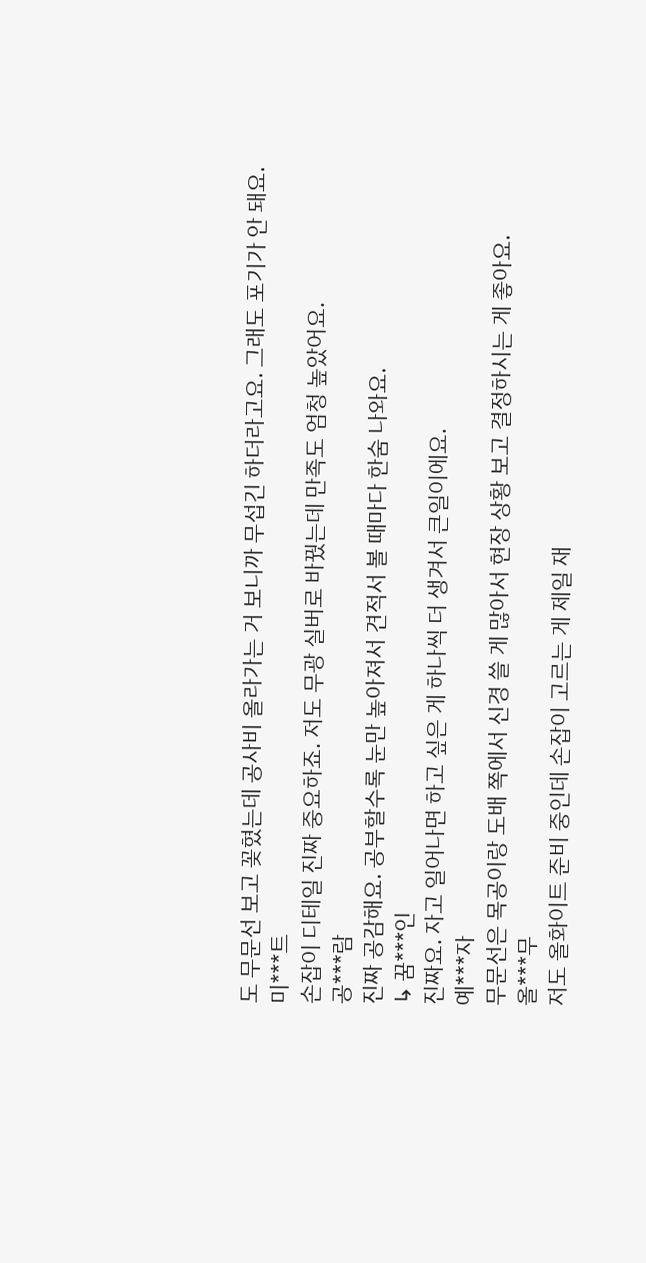도 무문선 보고 꽂혔는데 공사비 올라가는 거 보니까 무섭긴 하더라고요. 그래도 포기가 안 돼요.
미***트
손잡이 디테일 진짜 중요하죠. 저도 무광 실버로 바꿨는데 만족도 엄청 높았어요.
공***람
진짜 공감해요. 공부할수록 눈만 높아져서 견적서 볼 때마다 한숨 나와요.
↳ 꿈***인
진짜요. 자고 일어나면 하고 싶은 게 하나씩 더 생겨서 큰일이에요.
예***자
무문선은 목공이랑 도배 쪽에서 신경 쓸 게 많아서 현장 상황 보고 결정하시는 게 좋아요.
올***무
저도 올화이트 준비 중인데 손잡이 고르는 게 제일 재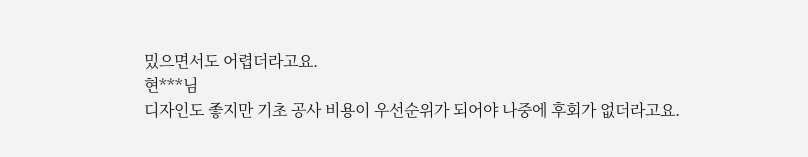밌으면서도 어렵더라고요.
현***님
디자인도 좋지만 기초 공사 비용이 우선순위가 되어야 나중에 후회가 없더라고요.